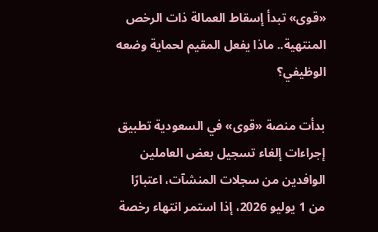«قوى» تبدأ إسقاط العمالة ذات الرخص المنتهية.. ماذا يفعل المقيم لحماية وضعه الوظيفي؟

بدأت منصة «قوى» في السعودية تطبيق إجراءات إلغاء تسجيل بعض العاملين الوافدين من سجلات المنشآت، اعتبارًا من 1 يوليو 2026، إذا استمر انتهاء رخصة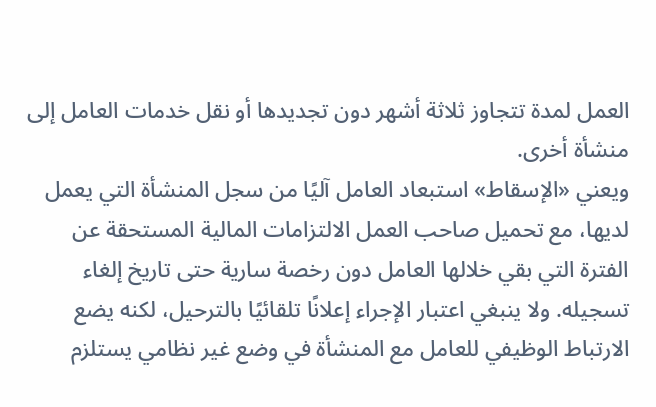العمل لمدة تتجاوز ثلاثة أشهر دون تجديدها أو نقل خدمات العامل إلى منشأة أخرى.
ويعني «الإسقاط» استبعاد العامل آليًا من سجل المنشأة التي يعمل لديها، مع تحميل صاحب العمل الالتزامات المالية المستحقة عن الفترة التي بقي خلالها العامل دون رخصة سارية حتى تاريخ إلغاء تسجيله. ولا ينبغي اعتبار الإجراء إعلانًا تلقائيًا بالترحيل، لكنه يضع الارتباط الوظيفي للعامل مع المنشأة في وضع غير نظامي يستلزم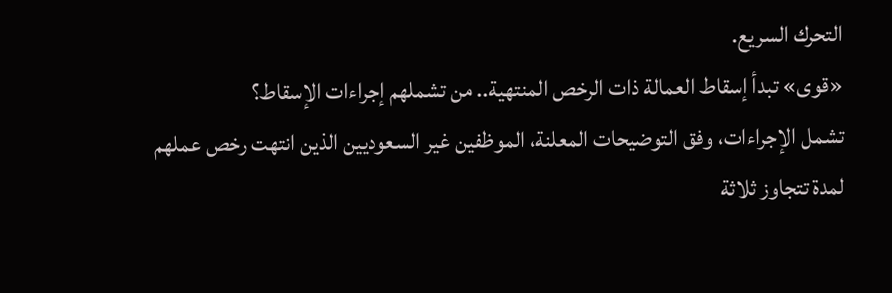التحرك السريع.
«قوى» تبدأ إسقاط العمالة ذات الرخص المنتهية.. من تشملهم إجراءات الإسقاط؟
تشمل الإجراءات، وفق التوضيحات المعلنة، الموظفين غير السعوديين الذين انتهت رخص عملهم لمدة تتجاوز ثلاثة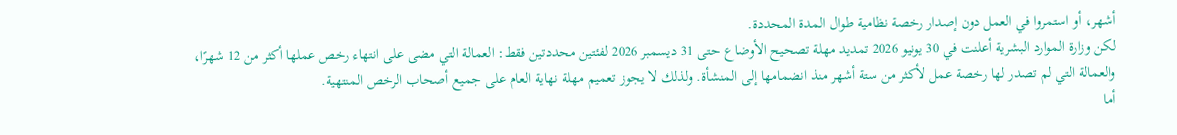أشهر، أو استمروا في العمل دون إصدار رخصة نظامية طوال المدة المحددة.
لكن وزارة الموارد البشرية أعلنت في 30 يونيو 2026 تمديد مهلة تصحيح الأوضاع حتى 31 ديسمبر 2026 لفئتين محددتين فقط: العمالة التي مضى على انتهاء رخص عملها أكثر من 12 شهرًا، والعمالة التي لم تصدر لها رخصة عمل لأكثر من ستة أشهر منذ انضمامها إلى المنشأة. ولذلك لا يجوز تعميم مهلة نهاية العام على جميع أصحاب الرخص المنتهية.
أما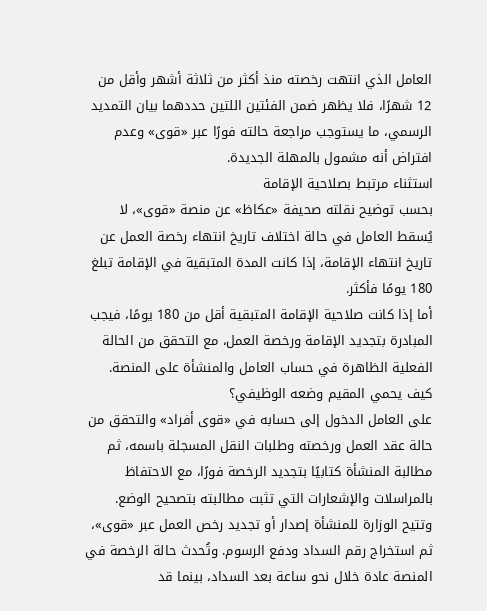العامل الذي انتهت رخصته منذ أكثر من ثلاثة أشهر وأقل من 12 شهرًا، فلا يظهر ضمن الفئتين اللتين حددهما بيان التمديد الرسمي، ما يستوجب مراجعة حالته فورًا عبر «قوى» وعدم افتراض أنه مشمول بالمهلة الجديدة.
استثناء مرتبط بصلاحية الإقامة
بحسب توضيح نقلته صحيفة «عكاظ» عن منصة «قوى»، لا يُسقط العامل في حالة اختلاف تاريخ انتهاء رخصة العمل عن تاريخ انتهاء الإقامة، إذا كانت المدة المتبقية في الإقامة تبلغ 180 يومًا فأكثر.
أما إذا كانت صلاحية الإقامة المتبقية أقل من 180 يومًا، فيجب المبادرة بتجديد الإقامة ورخصة العمل، مع التحقق من الحالة الفعلية الظاهرة في حساب العامل والمنشأة على المنصة.
كيف يحمي المقيم وضعه الوظيفي؟
على العامل الدخول إلى حسابه في «قوى أفراد» والتحقق من حالة عقد العمل ورخصته وطلبات النقل المسجلة باسمه، ثم مطالبة المنشأة كتابيًا بتجديد الرخصة فورًا، مع الاحتفاظ بالمراسلات والإشعارات التي تثبت مطالبته بتصحيح الوضع.
وتتيح الوزارة للمنشأة إصدار أو تجديد رخص العمل عبر «قوى»، ثم استخراج رقم السداد ودفع الرسوم. وتُحدث حالة الرخصة في المنصة عادة خلال نحو ساعة بعد السداد، بينما قد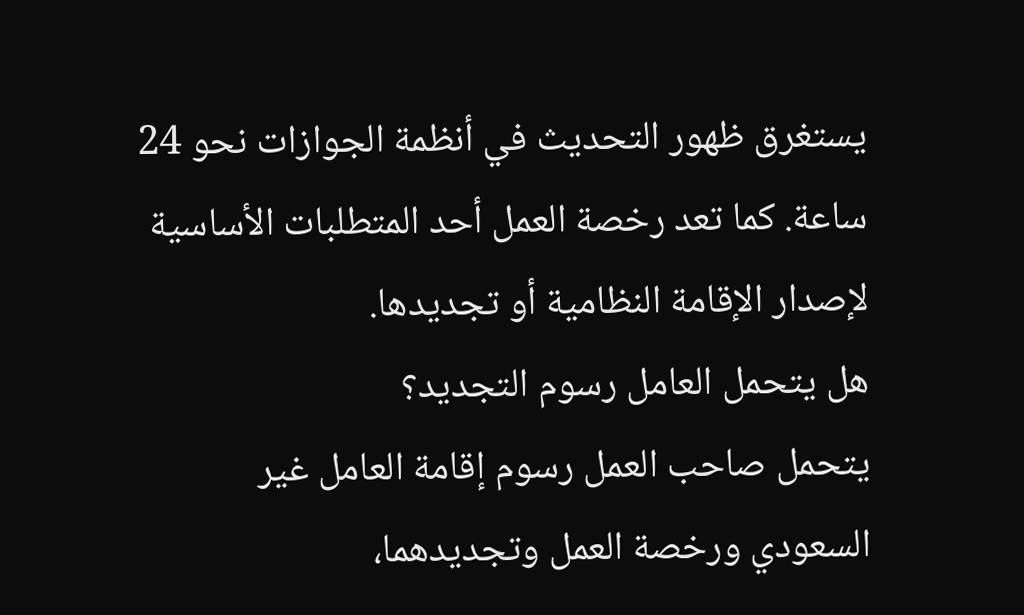يستغرق ظهور التحديث في أنظمة الجوازات نحو 24 ساعة. كما تعد رخصة العمل أحد المتطلبات الأساسية لإصدار الإقامة النظامية أو تجديدها.
هل يتحمل العامل رسوم التجديد؟
يتحمل صاحب العمل رسوم إقامة العامل غير السعودي ورخصة العمل وتجديدهما،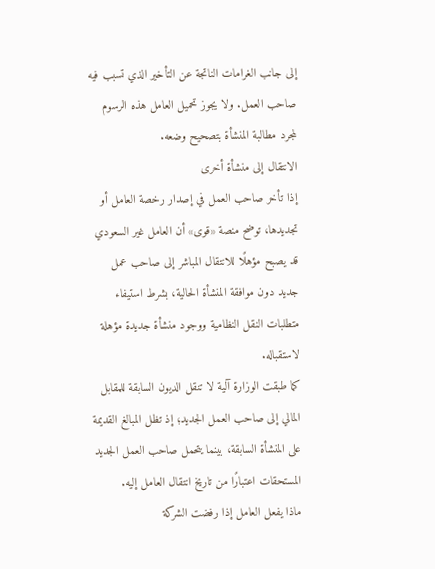إلى جانب الغرامات الناتجة عن التأخير الذي تسبب فيه صاحب العمل. ولا يجوز تحميل العامل هذه الرسوم لمجرد مطالبة المنشأة بتصحيح وضعه.
الانتقال إلى منشأة أخرى
إذا تأخر صاحب العمل في إصدار رخصة العامل أو تجديدها، توضح منصة «قوى» أن العامل غير السعودي قد يصبح مؤهلًا للانتقال المباشر إلى صاحب عمل جديد دون موافقة المنشأة الحالية، بشرط استيفاء متطلبات النقل النظامية ووجود منشأة جديدة مؤهلة لاستقباله.
كما طبقت الوزارة آلية لا تنقل الديون السابقة للمقابل المالي إلى صاحب العمل الجديد؛ إذ تظل المبالغ القديمة على المنشأة السابقة، بينما يتحمل صاحب العمل الجديد المستحقات اعتبارًا من تاريخ انتقال العامل إليه.
ماذا يفعل العامل إذا رفضت الشركة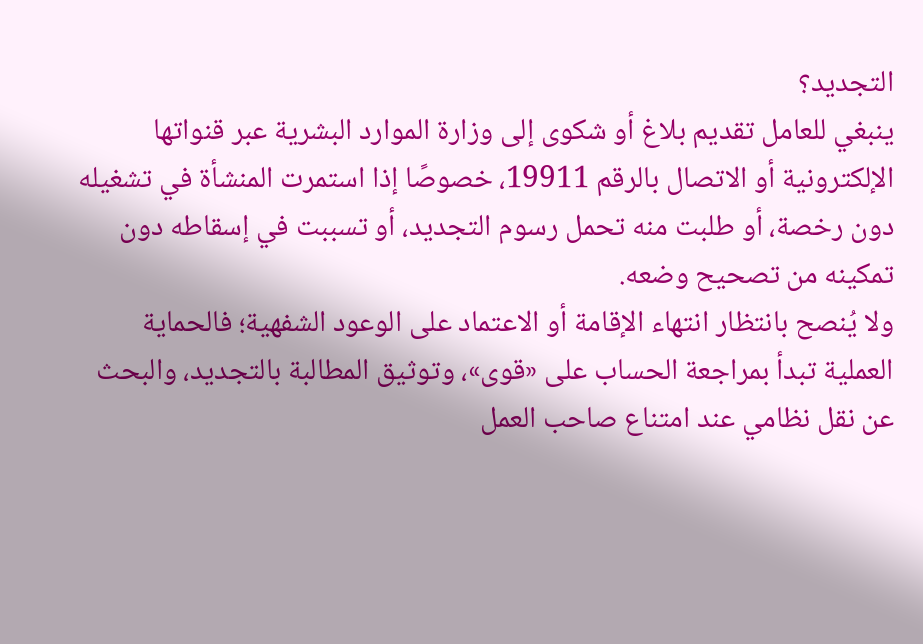التجديد؟
ينبغي للعامل تقديم بلاغ أو شكوى إلى وزارة الموارد البشرية عبر قنواتها الإلكترونية أو الاتصال بالرقم 19911، خصوصًا إذا استمرت المنشأة في تشغيله دون رخصة، أو طلبت منه تحمل رسوم التجديد، أو تسببت في إسقاطه دون تمكينه من تصحيح وضعه.
ولا يُنصح بانتظار انتهاء الإقامة أو الاعتماد على الوعود الشفهية؛ فالحماية العملية تبدأ بمراجعة الحساب على «قوى»، وتوثيق المطالبة بالتجديد، والبحث عن نقل نظامي عند امتناع صاحب العمل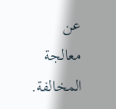عن معالجة المخالفة.